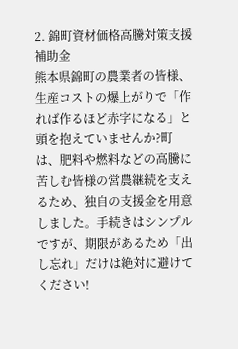2. 錦町資材価格高騰対策支援補助金
熊本県錦町の農業者の皆様、生産コストの爆上がりで「作れば作るほど赤字になる」と頭を抱えていませんか?町は、肥料や燃料などの高騰に苦しむ皆様の営農継続を支えるため、独自の支援金を用意しました。手続きはシンプルですが、期限があるため「出し忘れ」だけは絶対に避けてください!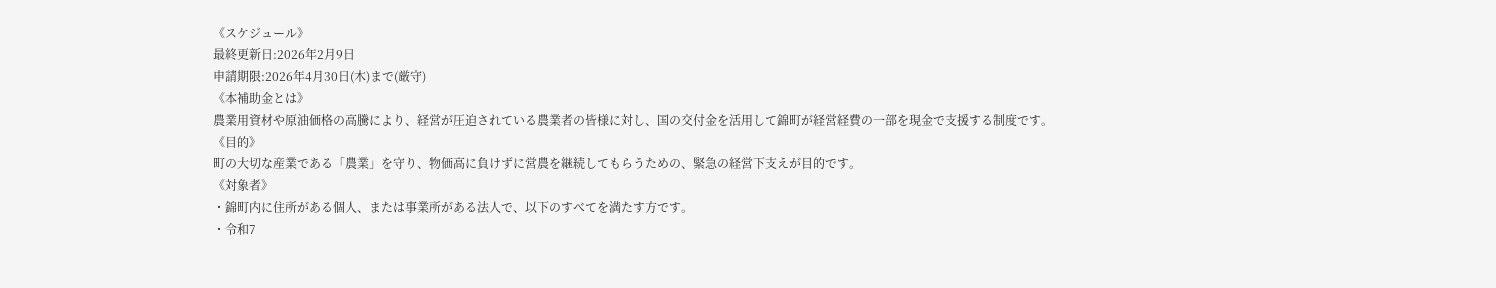《スケジュール》
最終更新日:2026年2月9日
申請期限:2026年4月30日(木)まで(厳守)
《本補助金とは》
農業用資材や原油価格の高騰により、経営が圧迫されている農業者の皆様に対し、国の交付金を活用して錦町が経営経費の一部を現金で支援する制度です。
《目的》
町の大切な産業である「農業」を守り、物価高に負けずに営農を継続してもらうための、緊急の経営下支えが目的です。
《対象者》
・錦町内に住所がある個人、または事業所がある法人で、以下のすべてを満たす方です。
・令和7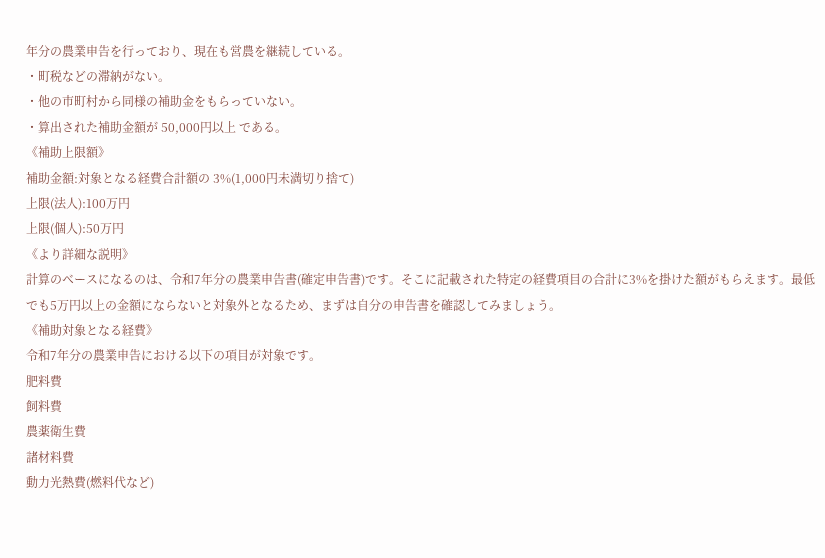年分の農業申告を行っており、現在も営農を継続している。
・町税などの滞納がない。
・他の市町村から同様の補助金をもらっていない。
・算出された補助金額が 50,000円以上 である。
《補助上限額》
補助金額:対象となる経費合計額の 3%(1,000円未満切り捨て)
上限(法人):100万円
上限(個人):50万円
《より詳細な説明》
計算のベースになるのは、令和7年分の農業申告書(確定申告書)です。そこに記載された特定の経費項目の合計に3%を掛けた額がもらえます。最低でも5万円以上の金額にならないと対象外となるため、まずは自分の申告書を確認してみましょう。
《補助対象となる経費》
令和7年分の農業申告における以下の項目が対象です。
肥料費
飼料費
農薬衛生費
諸材料費
動力光熱費(燃料代など)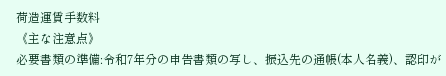荷造運賃手数料
《主な注意点》
必要書類の準備:令和7年分の申告書類の写し、振込先の通帳(本人名義)、認印が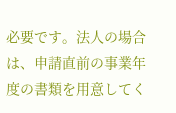必要です。法人の場合は、申請直前の事業年度の書類を用意してく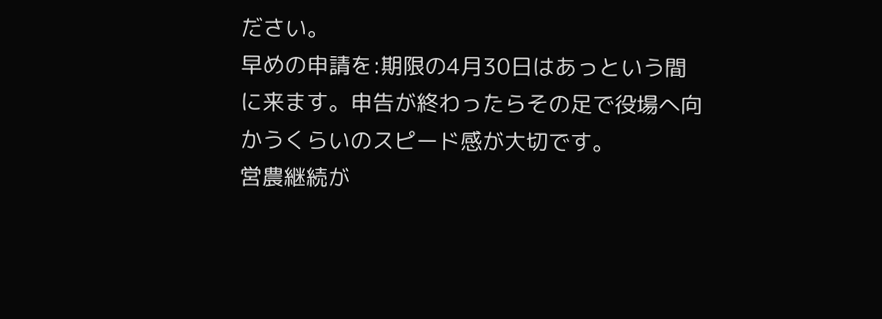ださい。
早めの申請を:期限の4月30日はあっという間に来ます。申告が終わったらその足で役場へ向かうくらいのスピード感が大切です。
営農継続が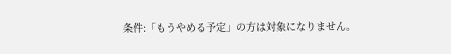条件:「もうやめる予定」の方は対象になりません。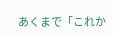あくまで「これか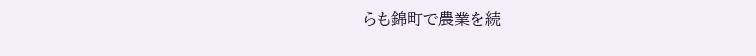らも錦町で農業を続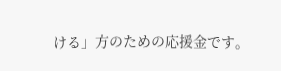ける」方のための応援金です。